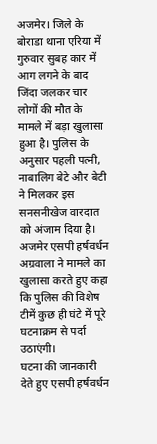अजमेर। जिले के बोराडा थाना एरिया में गुरुवार सुबह कार में आग लगने के बाद जिंदा जलकर चार लोगों की मौत के मामले में बड़ा खुलासा हुआ है। पुलिस के अनुसार पहली पत्नी, नाबालिग बेटे और बेटी ने मिलकर इस सनसनीखेज वारदात को अंजाम दिया है। अजमेर एसपी हर्षवर्धन अग्रवाला ने मामले का खुलासा करते हुए कहा कि पुलिस की विशेष टीमें कुछ ही घंटे में पूरे घटनाक्रम से पर्दा उठाएंगी।
घटना की जानकारी देते हुए एसपी हर्षवर्धन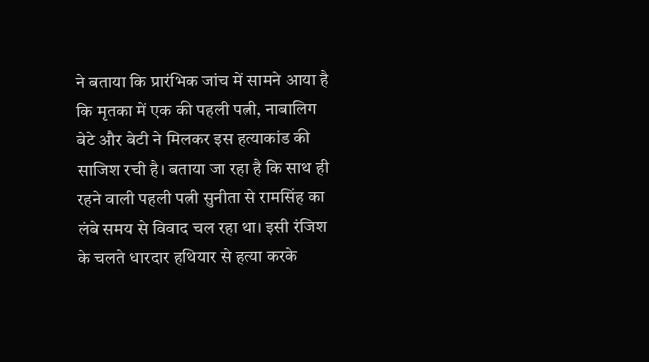ने बताया कि प्रारंभिक जांच में सामने आया है कि मृतका में एक की पहली पत्नी, नाबालिग बेटे और बेटी ने मिलकर इस हत्याकांड की साजिश रची है। बताया जा रहा है कि साथ ही रहने वाली पहली पत्नी सुनीता से रामसिंह का लंबे समय से विवाद चल रहा था। इसी रंजिश के चलते धारदार हथियार से हत्या करके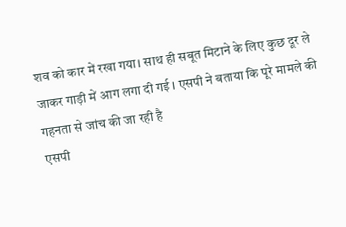शव को कार में रखा गया। साथ ही सबूत मिटाने के लिए कुछ दूर ले जाकर गाड़ी में आग लगा दी गई । एसपी ने बताया कि पूरे मामले की गहनता से जांच की जा रही है
एसपी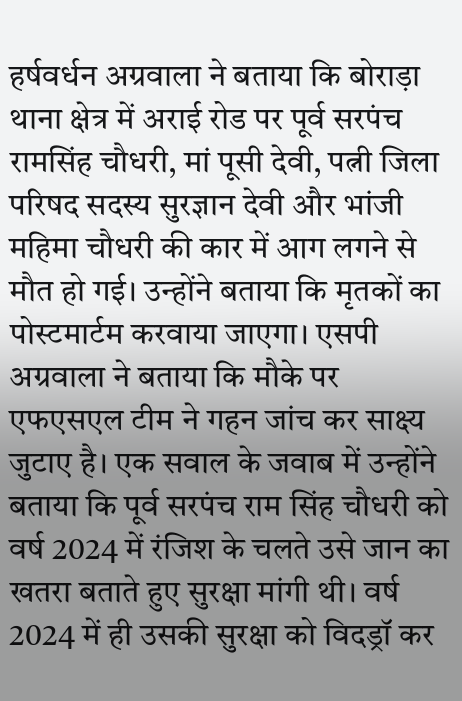हर्षवर्धन अग्रवाला ने बताया कि बोराड़ा थाना क्षेत्र में अराई रोड पर पूर्व सरपंच रामसिंह चौधरी, मां पूसी देवी, पत्नी जिला परिषद सदस्य सुरज्ञान देवी और भांजी महिमा चौधरी की कार में आग लगने से मौत हो गई। उन्होंने बताया कि मृतकों का पोस्टमार्टम करवाया जाएगा। एसपी अग्रवाला ने बताया कि मौके पर एफएसएल टीम ने गहन जांच कर साक्ष्य जुटाए है। एक सवाल के जवाब में उन्होंने बताया कि पूर्व सरपंच राम सिंह चौधरी को वर्ष 2024 में रंजिश के चलते उसे जान का खतरा बताते हुए सुरक्षा मांगी थी। वर्ष 2024 में ही उसकी सुरक्षा को विदड्रॉ कर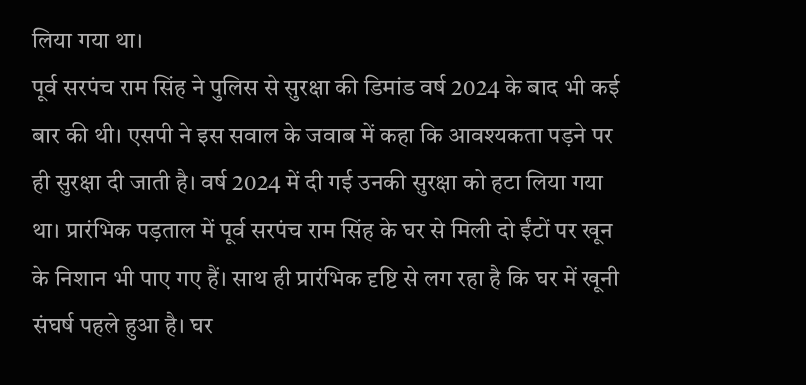लिया गया था।
पूर्व सरपंच राम सिंह ने पुलिस से सुरक्षा की डिमांड वर्ष 2024 के बाद भी कई बार की थी। एसपी ने इस सवाल के जवाब में कहा कि आवश्यकता पड़ने पर ही सुरक्षा दी जाती है। वर्ष 2024 में दी गई उनकी सुरक्षा को हटा लिया गया था। प्रारंभिक पड़ताल में पूर्व सरपंच राम सिंह के घर से मिली दो ईंटों पर खून के निशान भी पाए गए हैं। साथ ही प्रारंभिक दृष्टि से लग रहा है कि घर में खूनी संघर्ष पहले हुआ है। घर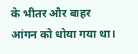के भीतर और बाहर आंगन को धोया गया था।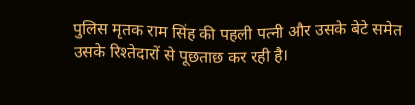पुलिस मृतक राम सिंह की पहली पत्नी और उसके बेटे समेत उसके रिश्तेदारों से पूछताछ कर रही है।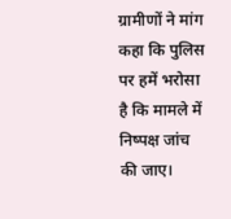ग्रामीणों ने मांग कहा कि पुलिस पर हमें भरोसा है कि मामले में निष्पक्ष जांच की जाए।